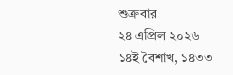শুক্রবার
২৪ এপ্রিল ২০২৬
১৪ই বৈশাখ, ১৪৩৩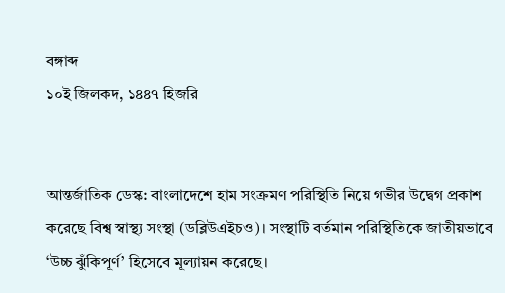বঙ্গাব্দ
১০ই জিলকদ, ১৪৪৭ হিজরি


আন্তর্জাতিক ডেস্ক: বাংলাদেশে হাম সংক্রমণ পরিস্থিতি নিয়ে গভীর উদ্বেগ প্রকাশ করেছে বিশ্ব স্বাস্থ্য সংস্থা (ডব্লিউএইচও)। সংস্থাটি বর্তমান পরিস্থিতিকে জাতীয়ভাবে ‘উচ্চ ঝুঁকিপূর্ণ’ হিসেবে মূল্যায়ন করেছে।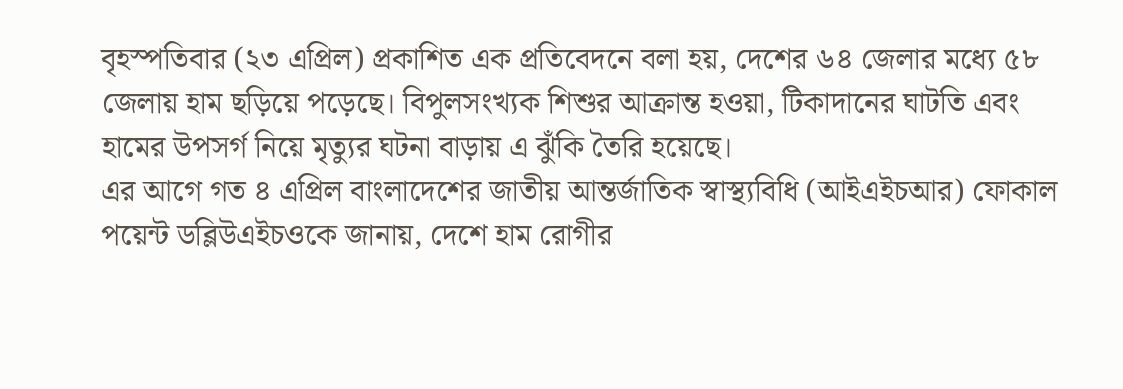বৃহস্পতিবার (২৩ এপ্রিল) প্রকাশিত এক প্রতিবেদনে বলা হয়, দেশের ৬৪ জেলার মধ্যে ৫৮ জেলায় হাম ছড়িয়ে পড়েছে। বিপুলসংখ্যক শিশুর আক্রান্ত হওয়া, টিকাদানের ঘাটতি এবং হামের উপসর্গ নিয়ে মৃত্যুর ঘটনা বাড়ায় এ ঝুঁকি তৈরি হয়েছে।
এর আগে গত ৪ এপ্রিল বাংলাদেশের জাতীয় আন্তর্জাতিক স্বাস্থ্যবিধি (আইএইচআর) ফোকাল পয়েন্ট ডব্লিউএইচওকে জানায়, দেশে হাম রোগীর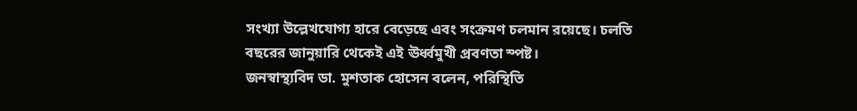সংখ্যা উল্লেখযোগ্য হারে বেড়েছে এবং সংক্রমণ চলমান রয়েছে। চলতি বছরের জানুয়ারি থেকেই এই ঊর্ধ্বমুখী প্রবণতা স্পষ্ট।
জনস্বাস্থ্যবিদ ডা. মুশতাক হোসেন বলেন, পরিস্থিতি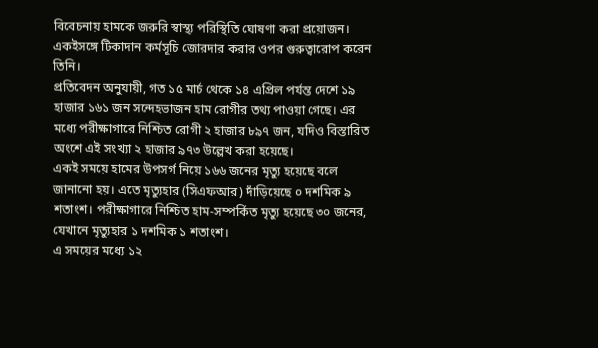বিবেচনায় হামকে জরুরি স্বাস্থ্য পরিস্থিতি ঘোষণা করা প্রয়োজন। একইসঙ্গে টিকাদান কর্মসূচি জোরদার করার ওপর গুরুত্বারোপ করেন তিনি।
প্রতিবেদন অনুযায়ী, গত ১৫ মার্চ থেকে ১৪ এপ্রিল পর্যন্ত দেশে ১৯ হাজার ১৬১ জন সন্দেহভাজন হাম রোগীর তথ্য পাওয়া গেছে। এর মধ্যে পরীক্ষাগারে নিশ্চিত রোগী ২ হাজার ৮৯৭ জন, যদিও বিস্তারিত অংশে এই সংখ্যা ২ হাজার ৯৭৩ উল্লেখ করা হয়েছে।
একই সময়ে হামের উপসর্গ নিয়ে ১৬৬ জনের মৃত্যু হয়েছে বলে জানানো হয়। এতে মৃত্যুহার (সিএফআর) দাঁড়িয়েছে ০ দশমিক ৯ শতাংশ। পরীক্ষাগারে নিশ্চিত হাম-সম্পর্কিত মৃত্যু হয়েছে ৩০ জনের, যেখানে মৃত্যুহার ১ দশমিক ১ শতাংশ।
এ সময়ের মধ্যে ১২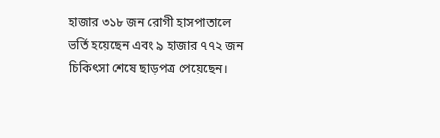হাজার ৩১৮ জন রোগী হাসপাতালে ভর্তি হয়েছেন এবং ৯ হাজার ৭৭২ জন চিকিৎসা শেষে ছাড়পত্র পেয়েছেন।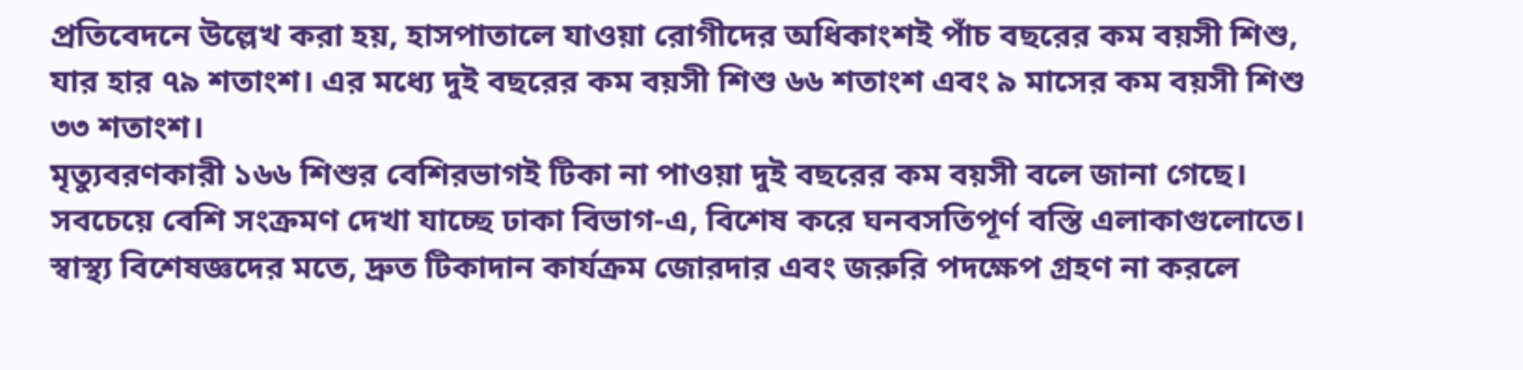প্রতিবেদনে উল্লেখ করা হয়, হাসপাতালে যাওয়া রোগীদের অধিকাংশই পাঁচ বছরের কম বয়সী শিশু, যার হার ৭৯ শতাংশ। এর মধ্যে দুই বছরের কম বয়সী শিশু ৬৬ শতাংশ এবং ৯ মাসের কম বয়সী শিশু ৩৩ শতাংশ।
মৃত্যুবরণকারী ১৬৬ শিশুর বেশিরভাগই টিকা না পাওয়া দুই বছরের কম বয়সী বলে জানা গেছে। সবচেয়ে বেশি সংক্রমণ দেখা যাচ্ছে ঢাকা বিভাগ-এ, বিশেষ করে ঘনবসতিপূর্ণ বস্তি এলাকাগুলোতে।
স্বাস্থ্য বিশেষজ্ঞদের মতে, দ্রুত টিকাদান কার্যক্রম জোরদার এবং জরুরি পদক্ষেপ গ্রহণ না করলে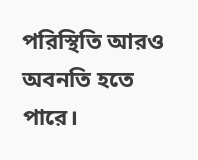পরিস্থিতি আরও অবনতি হতে পারে।